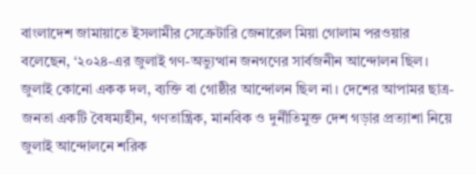বাংলাদেশ জামায়াতে ইসলামীর সেক্রেটারি জেনারেল মিয়া গোলাম পরওয়ার বলেছেন, ‘২০২৪-এর জুলাই গণ-অভ্যুত্থান জনগণের সার্বজনীন আন্দোলন ছিল। জুলাই কোনো একক দল, ব্যক্তি বা গোষ্ঠীর আন্দোলন ছিল না। দেশের আপামর ছাত্র-জনতা একটি বৈষম্যহীন, গণতান্ত্রিক, মানবিক ও দুর্নীতিমুক্ত দেশ গড়ার প্রত্যাশা নিয়ে জুলাই আন্দোলনে শরিক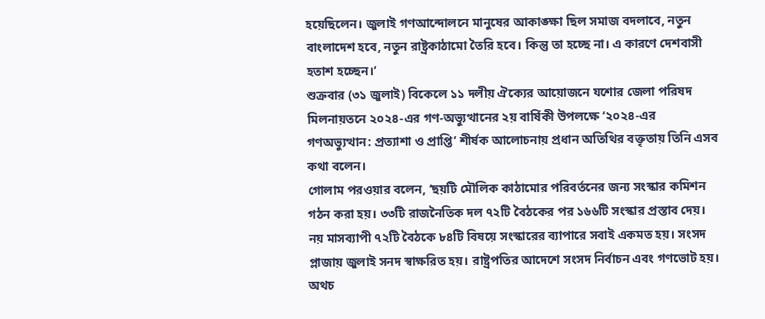হয়েছিলেন। জুলাই গণআন্দোলনে মানুষের আকাঙ্ক্ষা ছিল সমাজ বদলাবে, নতুন বাংলাদেশ হবে, নতুন রাষ্ট্রকাঠামো তৈরি হবে। কিন্তু তা হচ্ছে না। এ কারণে দেশবাসী হতাশ হচ্ছেন।’
শুক্রবার (৩১ জুলাই) বিকেলে ১১ দলীয় ঐক্যের আয়োজনে যশোর জেলা পরিষদ মিলনায়তনে ২০২৪-এর গণ-অভ্যুত্থানের ২য় বার্ষিকী উপলক্ষে ‘২০২৪-এর গণঅভ্যুত্থান: প্রত্যাশা ও প্রাপ্তি’ শীর্ষক আলোচনায় প্রধান অতিথির বক্তৃতায় তিনি এসব কথা বলেন।
গোলাম পরওয়ার বলেন, ‘ছয়টি মৌলিক কাঠামোর পরিবর্তনের জন্য সংস্কার কমিশন গঠন করা হয়। ৩৩টি রাজনৈতিক দল ৭২টি বৈঠকের পর ১৬৬টি সংস্কার প্রস্তাব দেয়। নয় মাসব্যাপী ৭২টি বৈঠকে ৮৪টি বিষয়ে সংস্কারের ব্যাপারে সবাই একমত হয়। সংসদ প্লাজায় জুলাই সনদ স্বাক্ষরিত হয়। রাষ্ট্রপতির আদেশে সংসদ নির্বাচন এবং গণভোট হয়। অথচ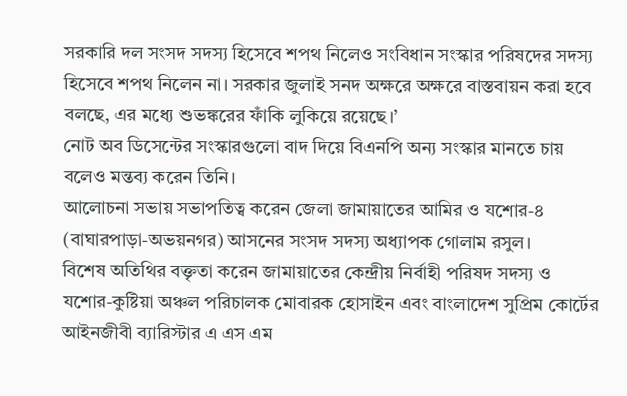সরকারি দল সংসদ সদস্য হিসেবে শপথ নিলেও সংবিধান সংস্কার পরিষদের সদস্য হিসেবে শপথ নিলেন না। সরকার জুলাই সনদ অক্ষরে অক্ষরে বাস্তবায়ন করা হবে বলছে, এর মধ্যে শুভঙ্করের ফাঁকি লুকিয়ে রয়েছে।’
নোট অব ডিসেন্টের সংস্কারগুলো বাদ দিয়ে বিএনপি অন্য সংস্কার মানতে চায় বলেও মন্তব্য করেন তিনি।
আলোচনা সভায় সভাপতিত্ব করেন জেলা জামায়াতের আমির ও যশোর-৪ (বাঘারপাড়া-অভয়নগর) আসনের সংসদ সদস্য অধ্যাপক গোলাম রসুল।
বিশেষ অতিথির বক্তৃতা করেন জামায়াতের কেন্দ্রীয় নির্বাহী পরিষদ সদস্য ও যশোর-কুষ্টিয়া অঞ্চল পরিচালক মোবারক হোসাইন এবং বাংলাদেশ সুপ্রিম কোর্টের আইনজীবী ব্যারিস্টার এ এস এম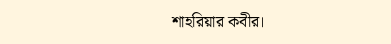শাহরিয়ার কবীর।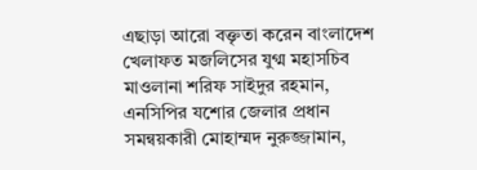এছাড়া আরো বক্তৃতা করেন বাংলাদেশ খেলাফত মজলিসের যুগ্ম মহাসচিব মাওলানা শরিফ সাইদুর রহমান, এনসিপির যশোর জেলার প্রধান সমন্বয়কারী মোহাম্মদ নুরুজ্জামান,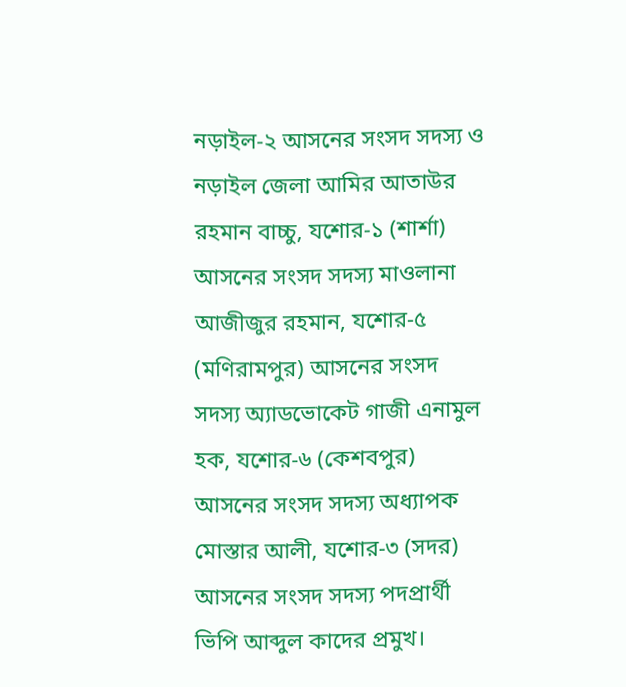নড়াইল-২ আসনের সংসদ সদস্য ও নড়াইল জেলা আমির আতাউর রহমান বাচ্চু, যশোর-১ (শার্শা) আসনের সংসদ সদস্য মাওলানা আজীজুর রহমান, যশোর-৫ (মণিরামপুর) আসনের সংসদ সদস্য অ্যাডভোকেট গাজী এনামুল হক, যশোর-৬ (কেশবপুর) আসনের সংসদ সদস্য অধ্যাপক মোস্তার আলী, যশোর-৩ (সদর) আসনের সংসদ সদস্য পদপ্রার্থী ভিপি আব্দুল কাদের প্রমুখ।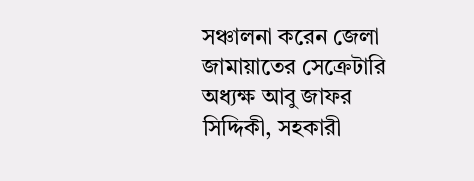সঞ্চালনা করেন জেলা জামায়াতের সেক্রেটারি অধ্যক্ষ আবু জাফর সিদ্দিকী, সহকারী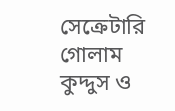সেক্রেটারি গোলাম কুদ্দুস ও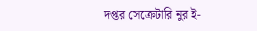দপ্তর সেক্রেটারি নুর ই-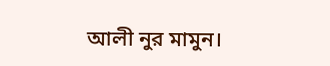আলী নুর মামুন।